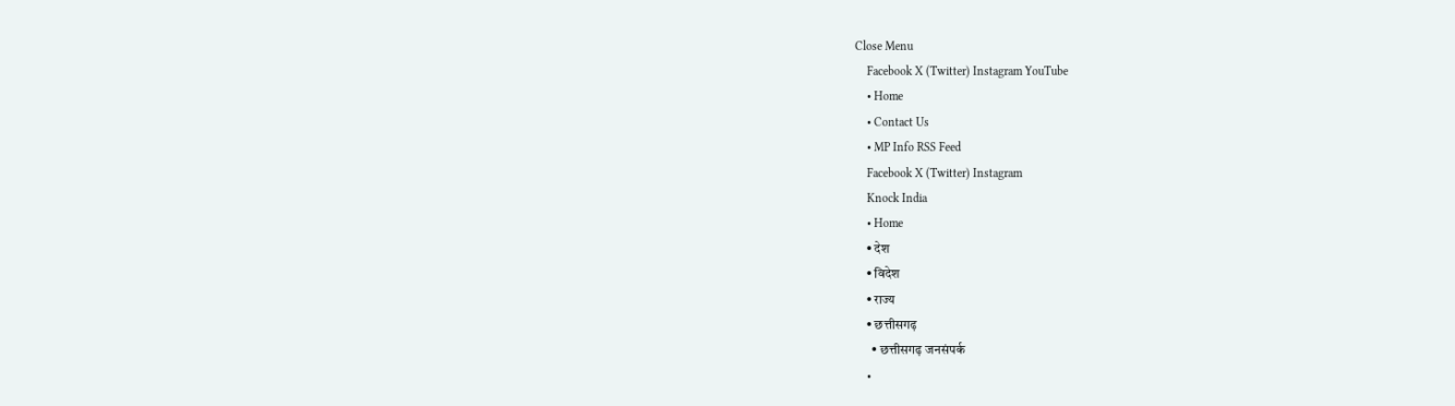Close Menu
    Facebook X (Twitter) Instagram YouTube
    • Home
    • Contact Us
    • MP Info RSS Feed
    Facebook X (Twitter) Instagram
    Knock India
    • Home
    • देश
    • विदेश
    • राज्य
    • छत्तीसगढ़
      • छत्तीसगढ़ जनसंपर्क
    •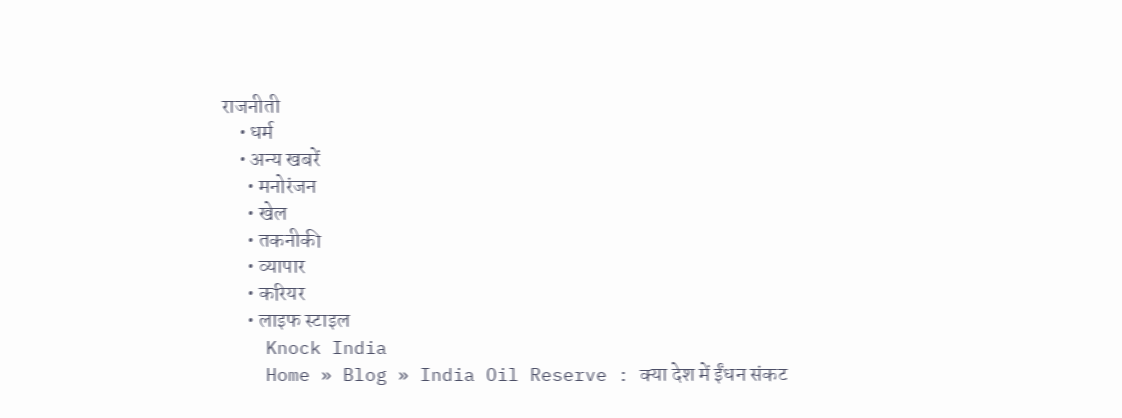राजनीती
    • धर्म
    • अन्य खबरें
      • मनोरंजन
      • खेल
      • तकनीकी
      • व्यापार
      • करियर
      • लाइफ स्टाइल
    Knock India
    Home » Blog » India Oil Reserve : क्या देश में ईंधन संकट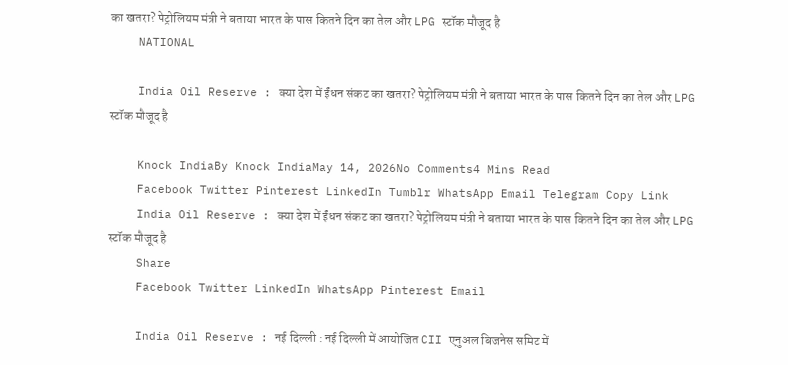का खतरा? पेट्रोलियम मंत्री ने बताया भारत के पास कितने दिन का तेल और LPG स्टॉक मौजूद है
    NATIONAL

    India Oil Reserve : क्या देश में ईंधन संकट का खतरा? पेट्रोलियम मंत्री ने बताया भारत के पास कितने दिन का तेल और LPG स्टॉक मौजूद है

    Knock IndiaBy Knock IndiaMay 14, 2026No Comments4 Mins Read
    Facebook Twitter Pinterest LinkedIn Tumblr WhatsApp Email Telegram Copy Link
    India Oil Reserve : क्या देश में ईंधन संकट का खतरा? पेट्रोलियम मंत्री ने बताया भारत के पास कितने दिन का तेल और LPG स्टॉक मौजूद है
    Share
    Facebook Twitter LinkedIn WhatsApp Pinterest Email

    India Oil Reserve : नई दिल्ली : नई दिल्ली में आयोजित CII एनुअल बिजनेस समिट में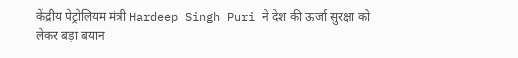केंद्रीय पेट्रोलियम मंत्री Hardeep Singh Puri ने देश की ऊर्जा सुरक्षा को लेकर बड़ा बयान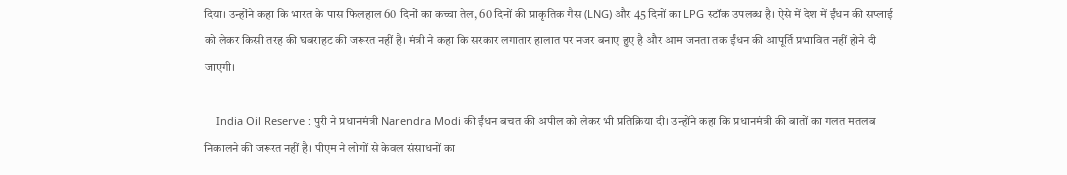दिया। उन्होंने कहा कि भारत के पास फिलहाल 60 दिनों का कच्चा तेल, 60 दिनों की प्राकृतिक गैस (LNG) और 45 दिनों का LPG स्टॉक उपलब्ध है। ऐसे में देश में ईंधन की सप्लाई को लेकर किसी तरह की घबराहट की जरूरत नहीं है। मंत्री ने कहा कि सरकार लगातार हालात पर नजर बनाए हुए है और आम जनता तक ईंधन की आपूर्ति प्रभावित नहीं होने दी जाएगी।

    India Oil Reserve : पुरी ने प्रधानमंत्री Narendra Modi की ईंधन बचत की अपील को लेकर भी प्रतिक्रिया दी। उन्होंने कहा कि प्रधानमंत्री की बातों का गलत मतलब निकालने की जरूरत नहीं है। पीएम ने लोगों से केवल संसाधनों का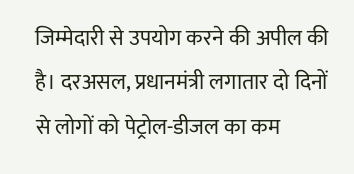जिम्मेदारी से उपयोग करने की अपील की है। दरअसल, प्रधानमंत्री लगातार दो दिनों से लोगों को पेट्रोल-डीजल का कम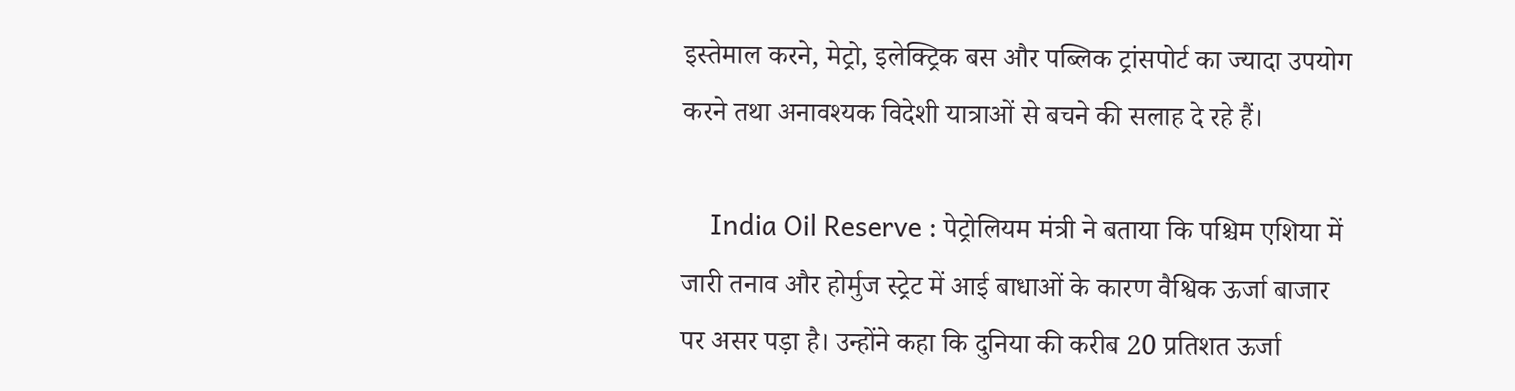इस्तेमाल करने, मेट्रो, इलेक्ट्रिक बस और पब्लिक ट्रांसपोर्ट का ज्यादा उपयोग करने तथा अनावश्यक विदेशी यात्राओं से बचने की सलाह दे रहे हैं।

    India Oil Reserve : पेट्रोलियम मंत्री ने बताया कि पश्चिम एशिया में जारी तनाव और होर्मुज स्ट्रेट में आई बाधाओं के कारण वैश्विक ऊर्जा बाजार पर असर पड़ा है। उन्होंने कहा कि दुनिया की करीब 20 प्रतिशत ऊर्जा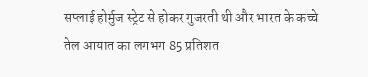सप्लाई होर्मुज स्ट्रेट से होकर गुजरती थी और भारत के कच्चे तेल आयात का लगभग 85 प्रतिशत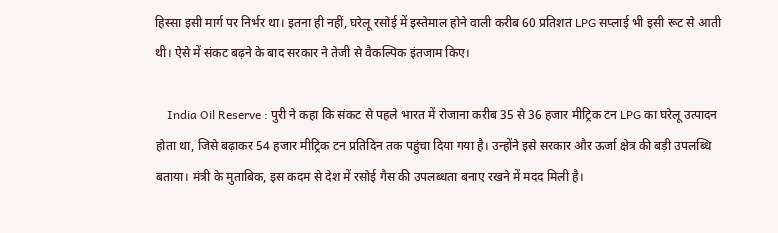हिस्सा इसी मार्ग पर निर्भर था। इतना ही नहीं, घरेलू रसोई में इस्तेमाल होने वाली करीब 60 प्रतिशत LPG सप्लाई भी इसी रूट से आती थी। ऐसे में संकट बढ़ने के बाद सरकार ने तेजी से वैकल्पिक इंतजाम किए।

    India Oil Reserve : पुरी ने कहा कि संकट से पहले भारत में रोजाना करीब 35 से 36 हजार मीट्रिक टन LPG का घरेलू उत्पादन होता था, जिसे बढ़ाकर 54 हजार मीट्रिक टन प्रतिदिन तक पहुंचा दिया गया है। उन्होंने इसे सरकार और ऊर्जा क्षेत्र की बड़ी उपलब्धि बताया। मंत्री के मुताबिक, इस कदम से देश में रसोई गैस की उपलब्धता बनाए रखने में मदद मिली है।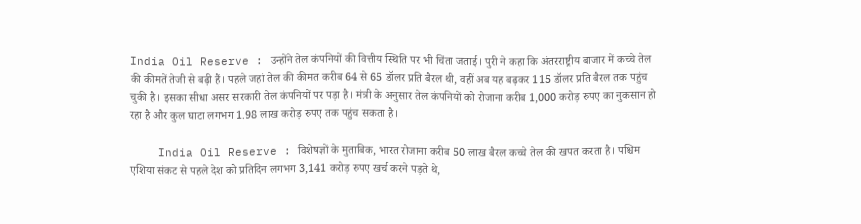India Oil Reserve : उन्होंने तेल कंपनियों की वित्तीय स्थिति पर भी चिंता जताई। पुरी ने कहा कि अंतरराष्ट्रीय बाजार में कच्चे तेल की कीमतें तेजी से बढ़ी हैं। पहले जहां तेल की कीमत करीब 64 से 65 डॉलर प्रति बैरल थी, वहीं अब यह बढ़कर 115 डॉलर प्रति बैरल तक पहुंच चुकी है। इसका सीधा असर सरकारी तेल कंपनियों पर पड़ा है। मंत्री के अनुसार तेल कंपनियों को रोजाना करीब 1,000 करोड़ रुपए का नुकसान हो रहा है और कुल घाटा लगभग 1.98 लाख करोड़ रुपए तक पहुंच सकता है।

    India Oil Reserve : विशेषज्ञों के मुताबिक, भारत रोजाना करीब 50 लाख बैरल कच्चे तेल की खपत करता है। पश्चिम एशिया संकट से पहले देश को प्रतिदिन लगभग 3,141 करोड़ रुपए खर्च करने पड़ते थे,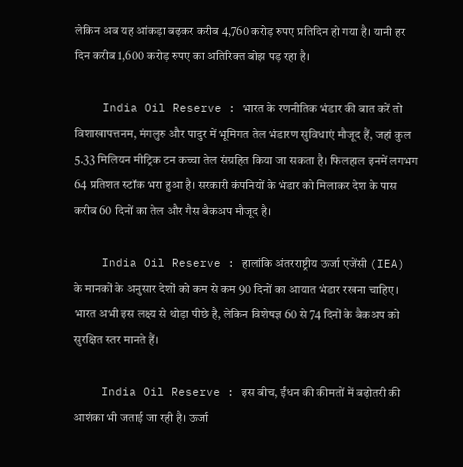लेकिन अब यह आंकड़ा बढ़कर करीब 4,760 करोड़ रुपए प्रतिदिन हो गया है। यानी हर दिन करीब 1,600 करोड़ रुपए का अतिरिक्त बोझ पड़ रहा है।

    India Oil Reserve : भारत के रणनीतिक भंडार की बात करें तो विशाखापत्तनम, मंगलुरु और पादुर में भूमिगत तेल भंडारण सुविधाएं मौजूद हैं, जहां कुल 5.33 मिलियन मीट्रिक टन कच्चा तेल संग्रहित किया जा सकता है। फिलहाल इनमें लगभग 64 प्रतिशत स्टॉक भरा हुआ है। सरकारी कंपनियों के भंडार को मिलाकर देश के पास करीब 60 दिनों का तेल और गैस बैकअप मौजूद है।

    India Oil Reserve : हालांकि अंतरराष्ट्रीय ऊर्जा एजेंसी (IEA) के मानकों के अनुसार देशों को कम से कम 90 दिनों का आयात भंडार रखना चाहिए। भारत अभी इस लक्ष्य से थोड़ा पीछे है, लेकिन विशेषज्ञ 60 से 74 दिनों के बैकअप को सुरक्षित स्तर मानते हैं।

    India Oil Reserve : इस बीच, ईंधन की कीमतों में बढ़ोतरी की आशंका भी जताई जा रही है। ऊर्जा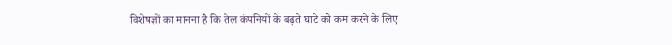विशेषज्ञों का मानना है कि तेल कंपनियों के बढ़ते घाटे को कम करने के लिए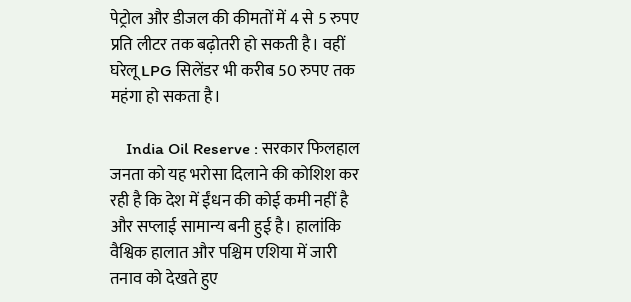पेट्रोल और डीजल की कीमतों में 4 से 5 रुपए प्रति लीटर तक बढ़ोतरी हो सकती है। वहीं घरेलू LPG सिलेंडर भी करीब 50 रुपए तक महंगा हो सकता है।

    India Oil Reserve : सरकार फिलहाल जनता को यह भरोसा दिलाने की कोशिश कर रही है कि देश में ईंधन की कोई कमी नहीं है और सप्लाई सामान्य बनी हुई है। हालांकि वैश्विक हालात और पश्चिम एशिया में जारी तनाव को देखते हुए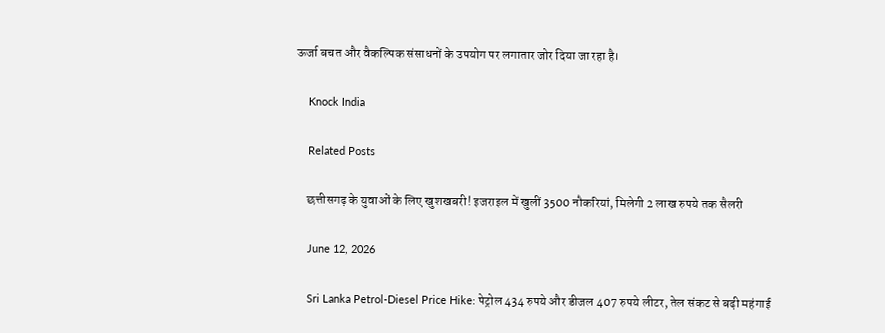ऊर्जा बचत और वैकल्पिक संसाधनों के उपयोग पर लगातार जोर दिया जा रहा है।

    Knock India

    Related Posts

    छत्तीसगढ़ के युवाओं के लिए खुशखबरी! इजराइल में खुलीं 3500 नौकरियां, मिलेगी 2 लाख रुपये तक सैलरी

    June 12, 2026

    Sri Lanka Petrol-Diesel Price Hike: पेट्रोल 434 रुपये और डीजल 407 रुपये लीटर, तेल संकट से बढ़ी महंगाई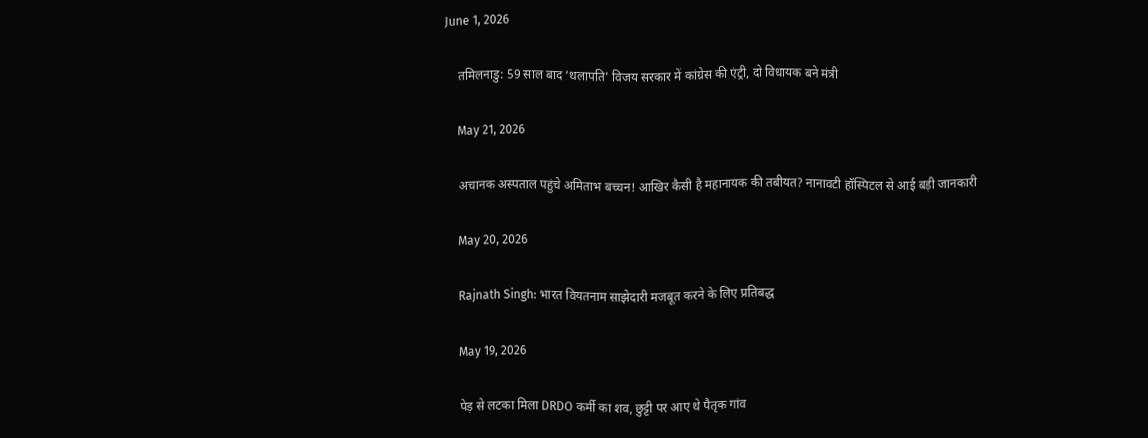June 1, 2026

    तमिलनाडु: 59 साल बाद ‘थलापति’ विजय सरकार में कांग्रेस की एंट्री, दो विधायक बने मंत्री

    May 21, 2026

    अचानक अस्पताल पहुंचे अमिताभ बच्चन! आखिर कैसी है महानायक की तबीयत? नानावटी हॉस्पिटल से आई बड़ी जानकारी

    May 20, 2026

    Rajnath Singh: भारत वियतनाम साझेदारी मजबूत करने के लिए प्रतिबद्ध

    May 19, 2026

    पेड़ से लटका मिला DRDO कर्मी का शव, छुट्टी पर आए थे पैतृक गांव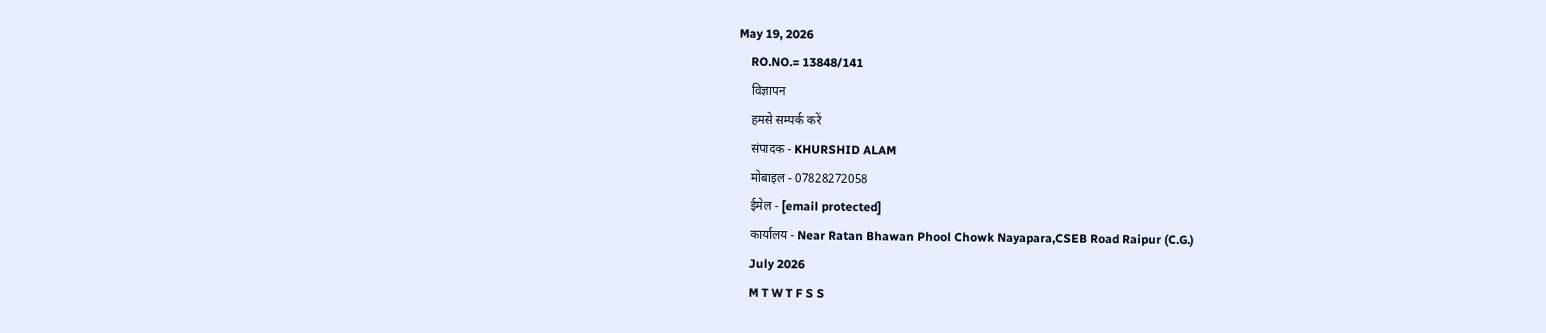May 19, 2026
    RO.NO.= 13848/141
    विज्ञापन
    हमसे सम्पर्क करें
    संपादक - KHURSHID ALAM
    मोबाइल - 07828272058
    ईमेल - [email protected]
    कार्यालय - Near Ratan Bhawan Phool Chowk Nayapara,CSEB Road Raipur (C.G.)
    July 2026
    M T W T F S S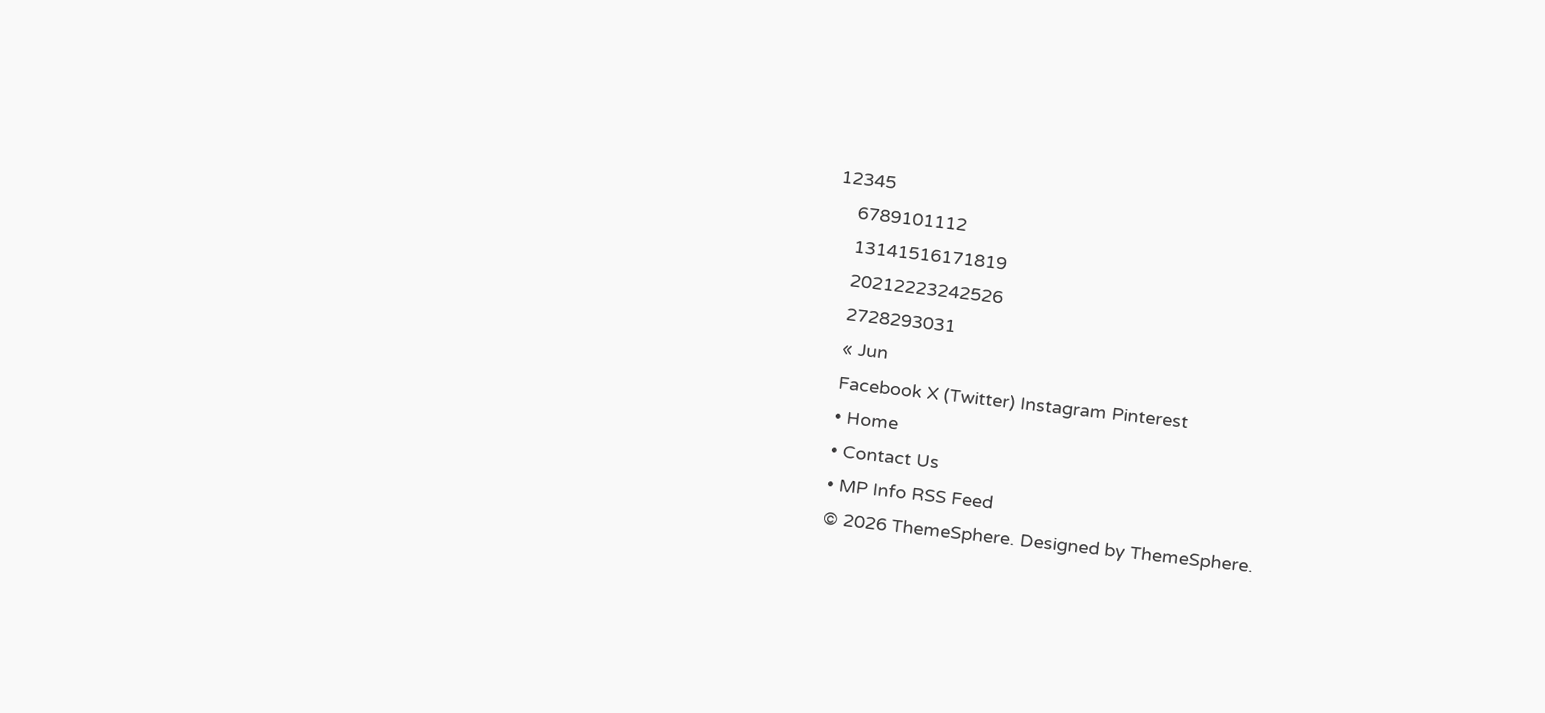12345
    6789101112
    13141516171819
    20212223242526
    2728293031
    « Jun
    Facebook X (Twitter) Instagram Pinterest
    • Home
    • Contact Us
    • MP Info RSS Feed
    © 2026 ThemeSphere. Designed by ThemeSphere.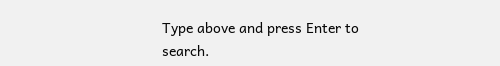Type above and press Enter to search.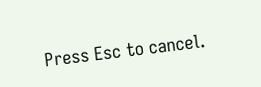Press Esc to cancel.